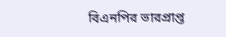বিএনপির ভারপ্রাপ্ত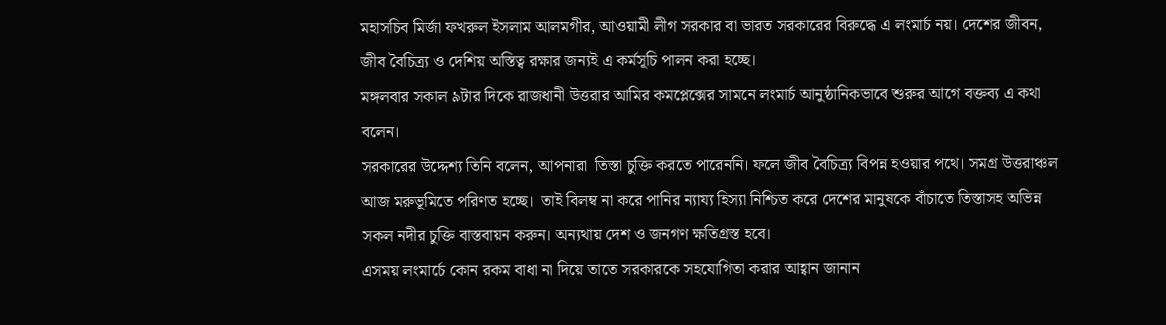মহাসচিব মির্জা ফখরুল ইসলাম আলমগীর, আওয়ামী লীগ সরকার বা ভারত সরকারের বিরুদ্ধে এ লংমার্চ নয়। দেশের জীবন, জীব বৈচিত্র্য ও দেশিয় অস্তিত্ব রক্ষার জন্যই এ কর্মসূচি পালন করা হচ্ছে।
মঙ্গলবার সকাল ৯টার দিকে রাজধানী উত্তরার আমির কমপ্লেক্সের সামনে লংমার্চ আনুষ্ঠানিকভাবে শুরুর আগে বক্তব্য এ কথা বলেন।
সরকারের উদ্দেশ্য তিনি বলেন, আপনারা  তিস্তা চুক্তি করতে পারেননি। ফলে জীব বৈচিত্র্য বিপন্ন হওয়ার পথে। সমগ্র উত্তরাঞ্চল আজ মরুভূমিতে পরিণত হচ্ছে।  তাই বিলম্ব না করে পানির ন্যায্য হিস্যা নিশ্চিত করে দেশের মানুষকে বাঁচাতে তিস্তাসহ অভিন্ন সকল নদীর চুক্তি বাস্তবায়ন করুন। অন্যথায় দেশ ও জনগণ ক্ষতিগ্রস্ত হবে।
এসময় লংমার্চে কোন রকম বাধা না দিয়ে তাতে সরকারকে সহযোগিতা করার আহ্বান জানান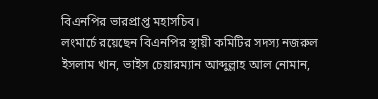বিএনপির ভারপ্রাপ্ত মহাসচিব।
লংমার্চে রয়েছেন বিএনপির স্থায়ী কমিটির সদস্য নজরুল ইসলাম খান, ভাইস চেয়ারম্যান আব্দুল্লাহ আল নোমান,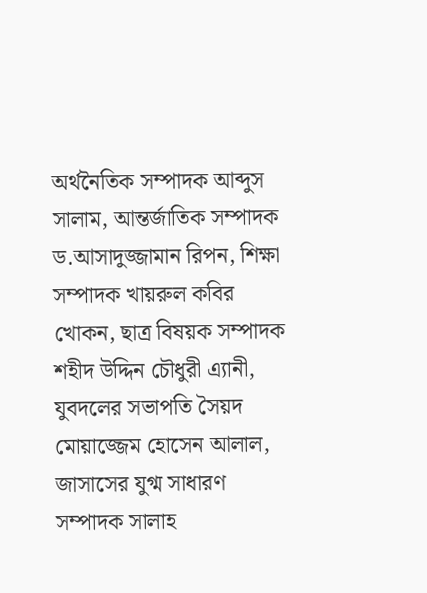অর্থনৈতিক সম্পাদক আব্দুস সালাম, আন্তর্জাতিক সম্পাদক ড.আসাদুজ্জামান রিপন, শিক্ষা সম্পাদক খায়রুল কবির খোকন, ছাত্র বিষয়ক সম্পাদক শহীদ উদ্দিন চৌধুরী এ্যানী, যুবদলের সভাপতি সৈয়দ মোয়াজ্জেম হোসেন আলাল, জাসাসের যুগ্ম সাধারণ সম্পাদক সালাহ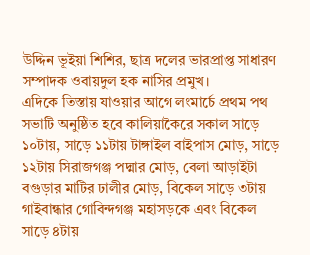উদ্দিন ভূইয়া শিশির, ছাত্র দলের ভারপ্রাপ্ত সাধারণ সম্পাদক ওবায়দুল হক নাসির প্রমুখ।
এদিকে তিস্তায় যাওয়ার আগে লংমার্চে প্রথম পথ সভাটি অনুষ্ঠিত হবে কালিয়াকৈরে সকাল সাড়ে ১০টায়, সাড়ে ১১টায় টাঙ্গাইল বাইপাস মোড়, সাড়ে ১২টায় সিরাজগঞ্জ পদ্মার মোড়, বেলা আড়াইটা বগুড়ার মাটির ঢালীর মোড়, বিকেল সাড়ে ৩টায় গাইবান্ধার গোবিন্দগঞ্জ মহাসড়কে এবং বিকেল সাড়ে ৪টায়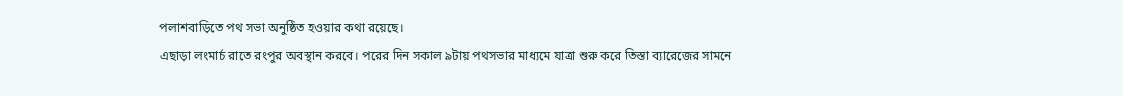পলাশবাড়িতে পথ সভা অনুষ্ঠিত হওয়ার কথা রয়েছে।
এছাড়া লংমার্চ রাতে রংপুর অবস্থান করবে। পরের দিন সকাল ৯টায় পথসভার মাধ্যমে যাত্রা শুরু করে তিস্তা ব্যারেজের সামনে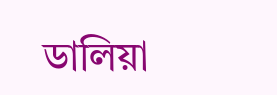ডালিয়া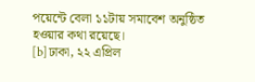পয়েন্টে বেলা ১১টায় সমাবেশ অনুষ্ঠিত হওয়ার কথা রয়েছে।
[b]ঢাকা, ২২ এপ্রিল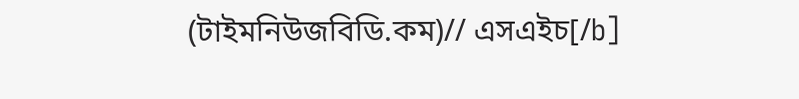(টাইমনিউজবিডি.কম)// এসএইচ[/b]